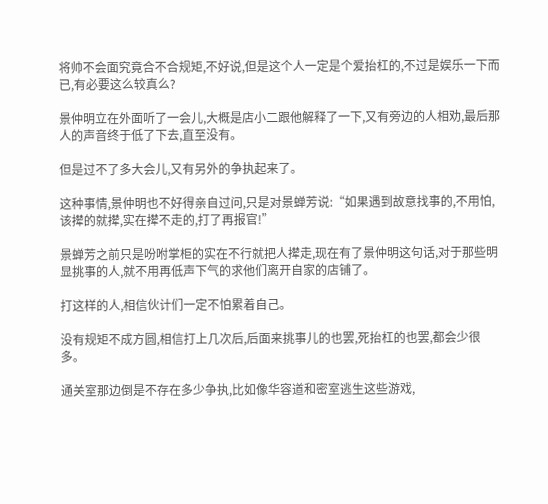将帅不会面究竟合不合规矩,不好说,但是这个人一定是个爱抬杠的,不过是娱乐一下而已,有必要这么较真么?

景仲明立在外面听了一会儿,大概是店小二跟他解释了一下,又有旁边的人相劝,最后那人的声音终于低了下去,直至没有。

但是过不了多大会儿,又有另外的争执起来了。

这种事情,景仲明也不好得亲自过问,只是对景蝉芳说:“如果遇到故意找事的,不用怕,该撵的就撵,实在撵不走的,打了再报官!”

景蝉芳之前只是吩咐掌柜的实在不行就把人撵走,现在有了景仲明这句话,对于那些明显挑事的人,就不用再低声下气的求他们离开自家的店铺了。

打这样的人,相信伙计们一定不怕累着自己。

没有规矩不成方圆,相信打上几次后,后面来挑事儿的也罢,死抬杠的也罢,都会少很多。

通关室那边倒是不存在多少争执,比如像华容道和密室逃生这些游戏,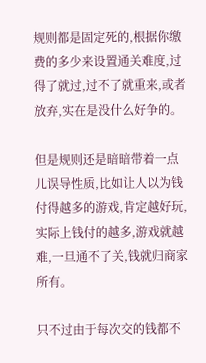规则都是固定死的,根据你缴费的多少来设置通关难度,过得了就过,过不了就重来,或者放弃,实在是没什么好争的。

但是规则还是暗暗带着一点儿误导性质,比如让人以为钱付得越多的游戏,肯定越好玩,实际上钱付的越多,游戏就越难,一旦通不了关,钱就归商家所有。

只不过由于每次交的钱都不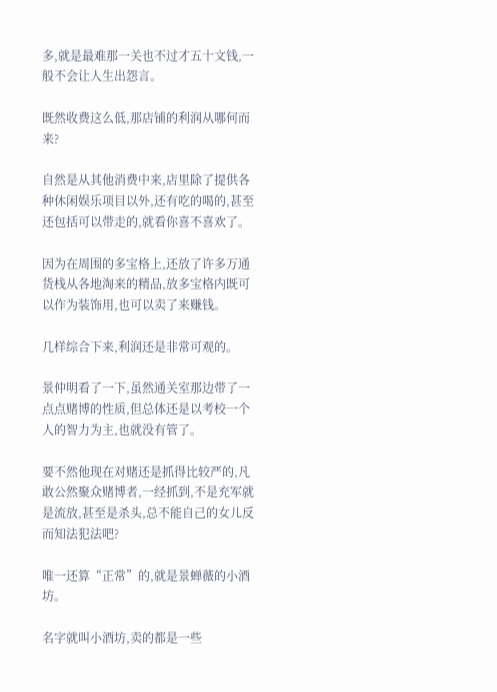多,就是最难那一关也不过才五十文钱,一般不会让人生出怨言。

既然收费这么低,那店铺的利润从哪何而来?

自然是从其他消费中来,店里除了提供各种休闲娱乐项目以外,还有吃的喝的,甚至还包括可以带走的,就看你喜不喜欢了。

因为在周围的多宝格上,还放了许多万通货栈从各地淘来的精品,放多宝格内既可以作为装饰用,也可以卖了来赚钱。

几样综合下来,利润还是非常可观的。

景仲明看了一下,虽然通关室那边带了一点点赌博的性质,但总体还是以考校一个人的智力为主,也就没有管了。

要不然他现在对赌还是抓得比较严的,凡敢公然聚众赌博者,一经抓到,不是充军就是流放,甚至是杀头,总不能自己的女儿反而知法犯法吧?

唯一还算“正常”的,就是景蝉薇的小酒坊。

名字就叫小酒坊,卖的都是一些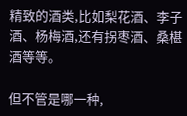精致的酒类,比如梨花酒、李子酒、杨梅酒,还有拐枣酒、桑椹酒等等。

但不管是哪一种,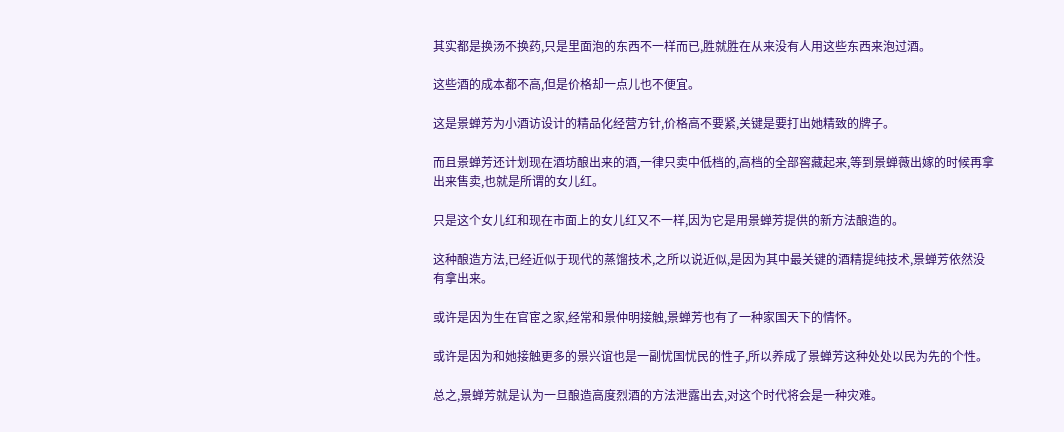其实都是换汤不换药,只是里面泡的东西不一样而已,胜就胜在从来没有人用这些东西来泡过酒。

这些酒的成本都不高,但是价格却一点儿也不便宜。

这是景蝉芳为小酒访设计的精品化经营方针,价格高不要紧,关键是要打出她精致的牌子。

而且景蝉芳还计划现在酒坊酿出来的酒,一律只卖中低档的,高档的全部窖藏起来,等到景蝉薇出嫁的时候再拿出来售卖,也就是所谓的女儿红。

只是这个女儿红和现在市面上的女儿红又不一样,因为它是用景蝉芳提供的新方法酿造的。

这种酿造方法,已经近似于现代的蒸馏技术,之所以说近似,是因为其中最关键的酒精提纯技术,景蝉芳依然没有拿出来。

或许是因为生在官宦之家,经常和景仲明接触,景蝉芳也有了一种家国天下的情怀。

或许是因为和她接触更多的景兴谊也是一副忧国忧民的性子,所以养成了景蝉芳这种处处以民为先的个性。

总之,景蝉芳就是认为一旦酿造高度烈酒的方法泄露出去,对这个时代将会是一种灾难。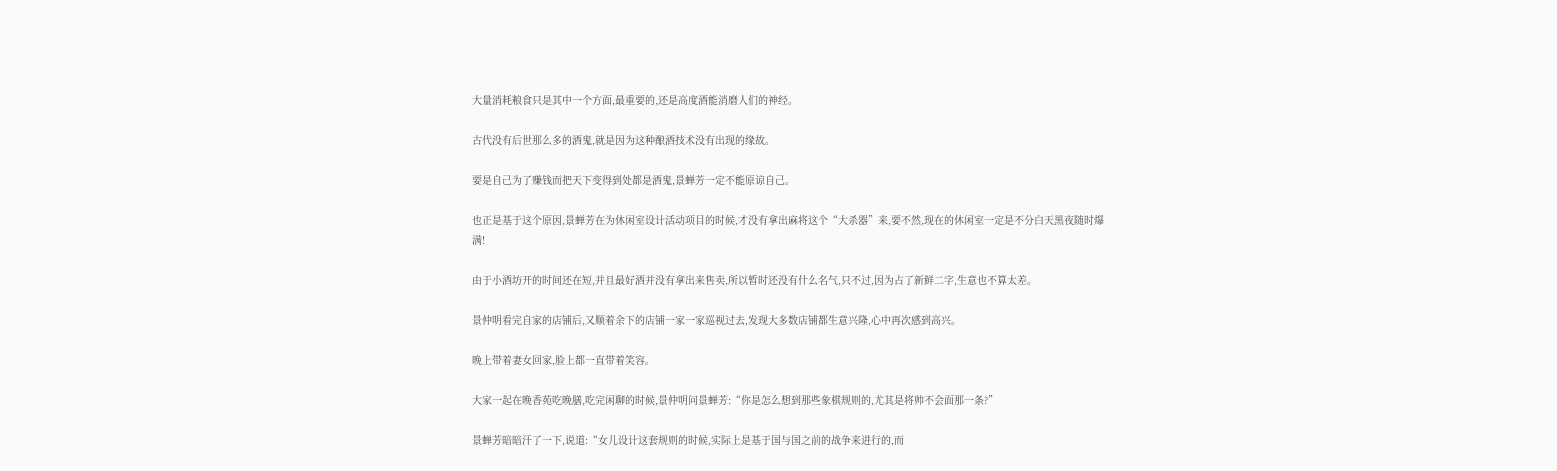大量消耗粮食只是其中一个方面,最重要的,还是高度酒能消磨人们的神经。

古代没有后世那么多的酒鬼,就是因为这种酿酒技术没有出现的缘故。

要是自己为了赚钱而把天下变得到处都是酒鬼,景蝉芳一定不能原谅自己。

也正是基于这个原因,景蝉芳在为休闲室设计活动项目的时候,才没有拿出麻将这个“大杀器”来,要不然,现在的休闲室一定是不分白天黑夜随时爆满!

由于小酒坊开的时间还在短,并且最好酒并没有拿出来售卖,所以暂时还没有什么名气,只不过,因为占了新鲜二字,生意也不算太差。

景仲明看完自家的店铺后,又顺着余下的店铺一家一家巡视过去,发现大多数店铺都生意兴隆,心中再次感到高兴。

晚上带着妻女回家,脸上都一直带着笑容。

大家一起在晚香苑吃晚膳,吃完闲聊的时候,景仲明问景蝉芳:“你是怎么想到那些象棋规则的,尤其是将帅不会面那一条?”

景蝉芳暗暗汗了一下,说道:“女儿设计这套规则的时候,实际上是基于国与国之前的战争来进行的,而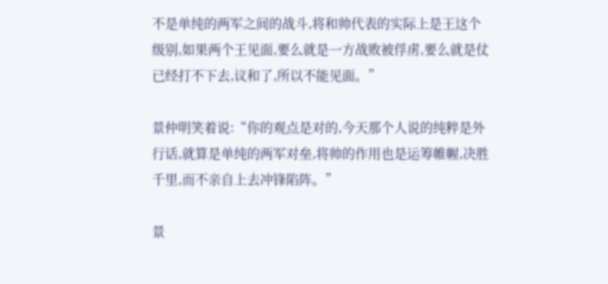不是单纯的两军之间的战斗,将和帅代表的实际上是王这个级别,如果两个王见面,要么就是一方战败被俘虏,要么就是仗已经打不下去,议和了,所以不能见面。”

景仲明笑着说:“你的观点是对的,今天那个人说的纯粹是外行话,就算是单纯的两军对垒,将帅的作用也是运筹帷幄,决胜千里,而不亲自上去冲锋陷阵。”

景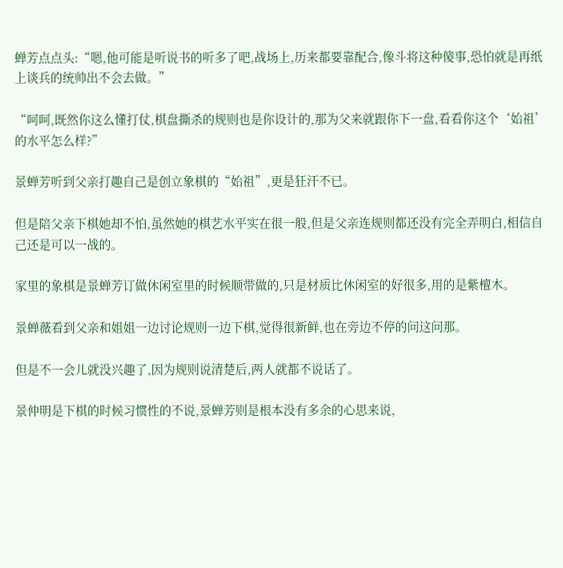蝉芳点点头:“嗯,他可能是听说书的听多了吧,战场上,历来都要靠配合,像斗将这种傻事,恐怕就是再纸上谈兵的统帅出不会去做。”

“呵呵,既然你这么懂打仗,棋盘撕杀的规则也是你设计的,那为父来就跟你下一盘,看看你这个‘始祖’的水平怎么样?”

景蝉芳听到父亲打趣自己是创立象棋的“始祖”,更是狂汗不已。

但是陪父亲下棋她却不怕,虽然她的棋艺水平实在很一般,但是父亲连规则都还没有完全弄明白,相信自己还是可以一战的。

家里的象棋是景蝉芳订做休闲室里的时候顺带做的,只是材质比休闲室的好很多,用的是紫檀木。

景蝉薇看到父亲和姐姐一边讨论规则一边下棋,觉得很新鲜,也在旁边不停的问这问那。

但是不一会儿就没兴趣了,因为规则说清楚后,两人就都不说话了。

景仲明是下棋的时候习惯性的不说,景蝉芳则是根本没有多余的心思来说,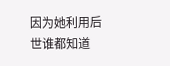因为她利用后世谁都知道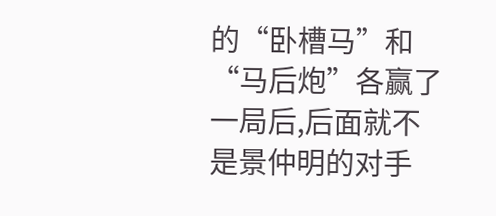的“卧槽马”和“马后炮”各赢了一局后,后面就不是景仲明的对手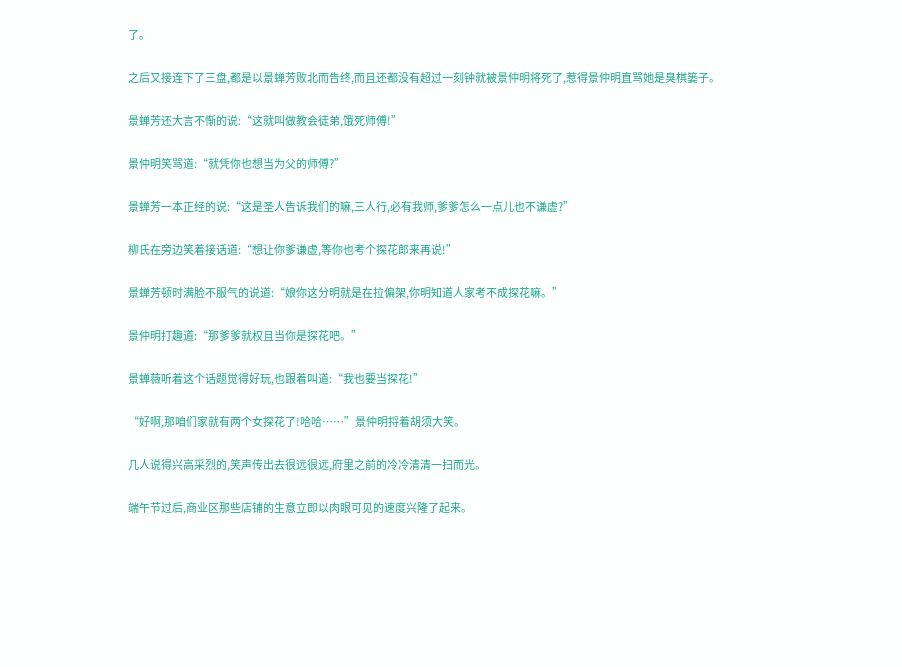了。

之后又接连下了三盘,都是以景蝉芳败北而告终,而且还都没有超过一刻钟就被景仲明将死了,惹得景仲明直骂她是臭棋篓子。

景蝉芳还大言不惭的说:“这就叫做教会徒弟,饿死师傅!”

景仲明笑骂道:“就凭你也想当为父的师傅?”

景蝉芳一本正经的说:“这是圣人告诉我们的嘛,三人行,必有我师,爹爹怎么一点儿也不谦虚?”

柳氏在旁边笑着接话道:“想让你爹谦虚,等你也考个探花郎来再说!”

景蝉芳顿时满脸不服气的说道:“娘你这分明就是在拉偏架,你明知道人家考不成探花嘛。”

景仲明打趣道:“那爹爹就权且当你是探花吧。”

景蝉薇听着这个话题觉得好玩,也跟着叫道:“我也要当探花!”

“好啊,那咱们家就有两个女探花了!哈哈……”景仲明捋着胡须大笑。

几人说得兴高采烈的,笑声传出去很远很远,府里之前的冷冷清清一扫而光。

端午节过后,商业区那些店铺的生意立即以肉眼可见的速度兴隆了起来。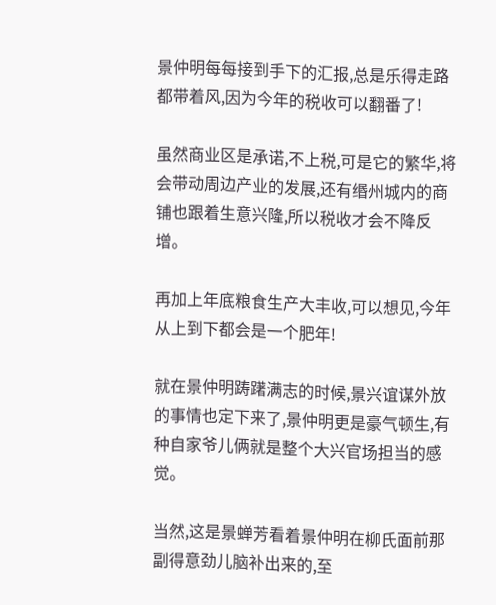景仲明每每接到手下的汇报,总是乐得走路都带着风,因为今年的税收可以翻番了!

虽然商业区是承诺,不上税,可是它的繁华,将会带动周边产业的发展,还有缗州城内的商铺也跟着生意兴隆,所以税收才会不降反增。

再加上年底粮食生产大丰收,可以想见,今年从上到下都会是一个肥年!

就在景仲明踌躇满志的时候,景兴谊谋外放的事情也定下来了,景仲明更是豪气顿生,有种自家爷儿俩就是整个大兴官场担当的感觉。

当然,这是景蝉芳看着景仲明在柳氏面前那副得意劲儿脑补出来的,至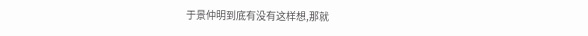于景仲明到底有没有这样想,那就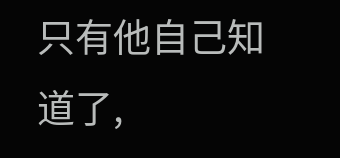只有他自己知道了,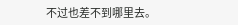不过也差不到哪里去。